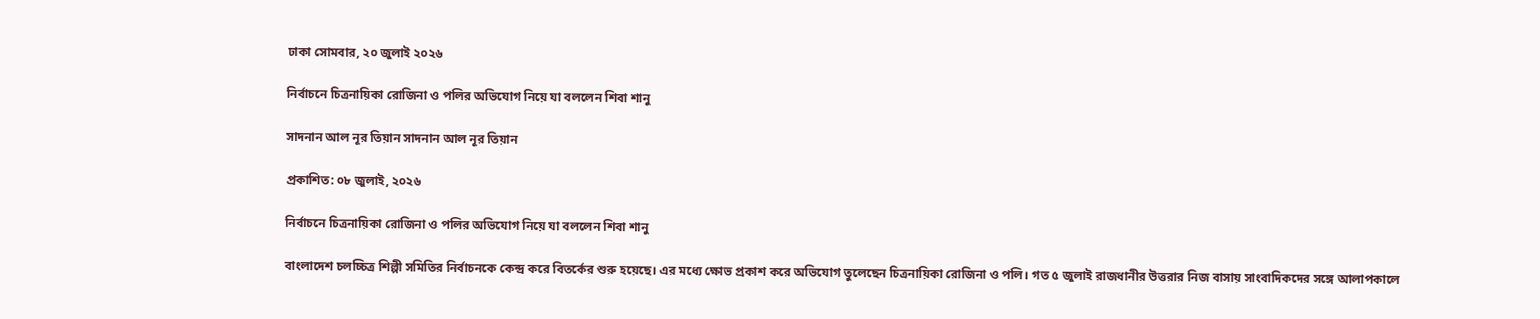ঢাকা সোমবার, ২০ জুলাই ২০২৬

নির্বাচনে চিত্রনায়িকা রোজিনা ও পলির অভিযোগ নিয়ে যা বললেন শিবা শানু

সাদনান আল নূর তিয়ান সাদনান আল নূর তিয়ান

প্রকাশিত: ০৮ জুলাই, ২০২৬

নির্বাচনে চিত্রনায়িকা রোজিনা ও পলির অভিযোগ নিয়ে যা বললেন শিবা শানু

বাংলাদেশ চলচ্চিত্র শিল্পী সমিতির নির্বাচনকে কেন্দ্র করে বিতর্কের শুরু হয়েছে। এর মধ্যে ক্ষোভ প্রকাশ করে অভিযোগ তুলেছেন চিত্রনায়িকা রোজিনা ও পলি। গত ৫ জুলাই রাজধানীর উত্তরার নিজ বাসায় সাংবাদিকদের সঙ্গে আলাপকালে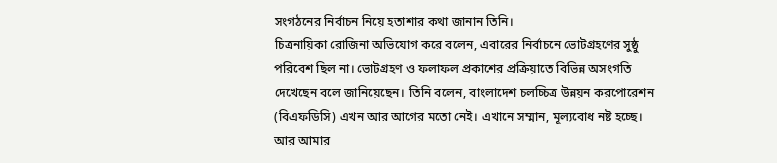সংগঠনের নির্বাচন নিয়ে হতাশার কথা জানান তিনি।
চিত্রনায়িকা রোজিনা অভিযোগ করে বলেন, এবারের নির্বাচনে ভোটগ্রহণের সুষ্ঠু পরিবেশ ছিল না। ভোটগ্রহণ ও ফলাফল প্রকাশের প্রক্রিয়াতে বিভিন্ন অসংগতি দেখেছেন বলে জানিয়েছেন। তিনি বলেন, বাংলাদেশ চলচ্চিত্র উন্নয়ন করপোরেশন (বিএফডিসি) এখন আর আগের মতো নেই। এখানে সম্মান, মূল্যবোধ নষ্ট হচ্ছে। আর আমার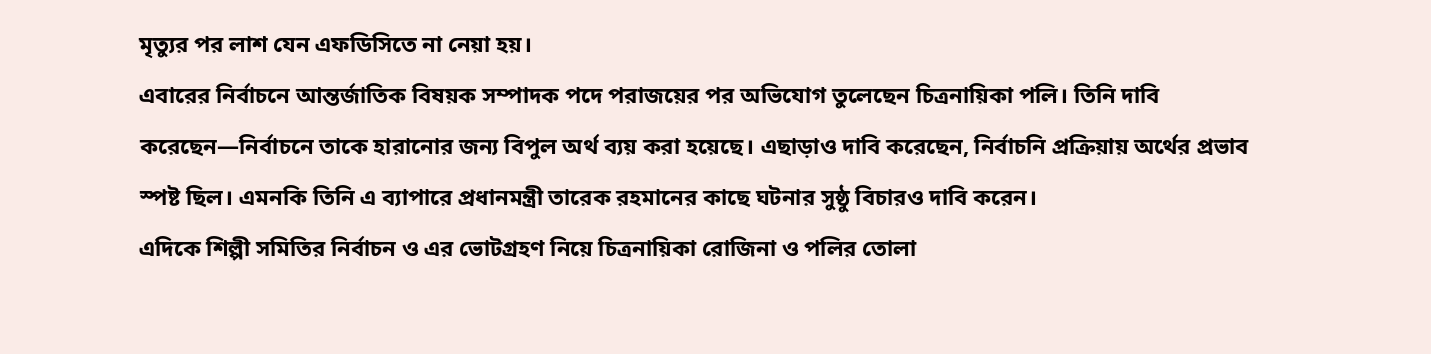মৃত্যুর পর লাশ যেন এফডিসিতে না নেয়া হয়।
এবারের নির্বাচনে আন্তর্জাতিক বিষয়ক সম্পাদক পদে পরাজয়ের পর অভিযোগ তুলেছেন চিত্রনায়িকা পলি। তিনি দাবি করেছেন―নির্বাচনে তাকে হারানোর জন্য বিপুল অর্থ ব্যয় করা হয়েছে। এছাড়াও দাবি করেছেন, নির্বাচনি প্রক্রিয়ায় অর্থের প্রভাব স্পষ্ট ছিল। এমনকি তিনি এ ব্যাপারে প্রধানমন্ত্রী তারেক রহমানের কাছে ঘটনার সুষ্ঠু বিচারও দাবি করেন।
এদিকে শিল্পী সমিতির নির্বাচন ও এর ভোটগ্রহণ নিয়ে চিত্রনায়িকা রোজিনা ও পলির তোলা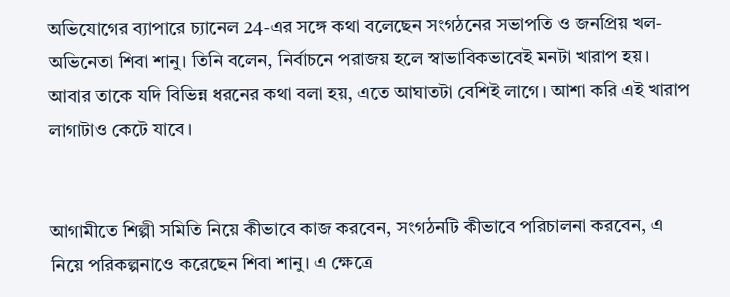অভিযোগের ব্যাপারে চ্যানেল 24-এর সঙ্গে কথা বলেছেন সংগঠনের সভাপতি ও জনপ্রিয় খল-অভিনেতা শিবা শানু। তিনি বলেন, নির্বাচনে পরাজয় হলে স্বাভাবিকভাবেই মনটা খারাপ হয়। আবার তাকে যদি বিভিন্ন ধরনের কথা বলা হয়, এতে আঘাতটা বেশিই লাগে। আশা করি এই খারাপ লাগাটাও কেটে যাবে।


আগামীতে শিল্পী সমিতি নিয়ে কীভাবে কাজ করবেন, সংগঠনটি কীভাবে পরিচালনা করবেন, এ নিয়ে পরিকল্পনাওে করেছেন শিবা শানু। এ ক্ষেত্রে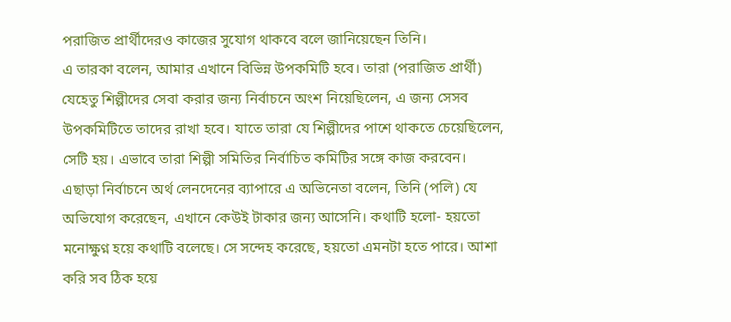পরাজিত প্রার্থীদেরও কাজের সুযোগ থাকবে বলে জানিয়েছেন তিনি।
এ তারকা বলেন, আমার এখানে বিভিন্ন উপকমিটি হবে। তারা (পরাজিত প্রার্থী) যেহেতু শিল্পীদের সেবা করার জন্য নির্বাচনে অংশ নিয়েছিলেন, এ জন্য সেসব উপকমিটিতে তাদের রাখা হবে। যাতে তারা যে শিল্পীদের পাশে থাকতে চেয়েছিলেন, সেটি হয়। এভাবে তারা শিল্পী সমিতির নির্বাচিত কমিটির সঙ্গে কাজ করবেন।
এছাড়া নির্বাচনে অর্থ লেনদেনের ব্যাপারে এ অভিনেতা বলেন, তিনি (পলি) যে অভিযোগ করেছেন, এখানে কেউই টাকার জন্য আসেনি। কথাটি হলো- হয়তো মনোক্ষুণ্ন হয়ে কথাটি বলেছে। সে সন্দেহ করেছে, হয়তো এমনটা হতে পারে। আশা করি সব ঠিক হয়ে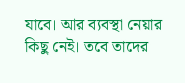যাবে। আর ব্যবস্থা নেয়ার কিছু নেই। তবে তাদের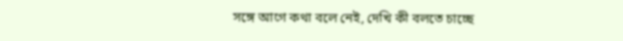সঙ্গে আগে কথা বলে নেই, দেখি কী বলতে চাচ্ছে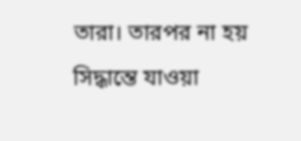তারা। তারপর না হয় সিদ্ধান্তে যাওয়া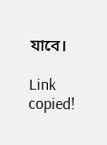যাবে।

Link copied!